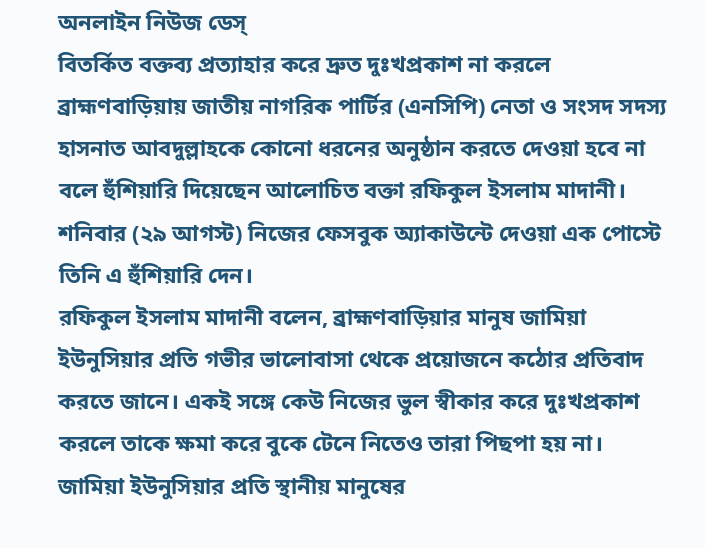অনলাইন নিউজ ডেস্
বিতর্কিত বক্তব্য প্রত্যাহার করে দ্রুত দুঃখপ্রকাশ না করলে ব্রাহ্মণবাড়িয়ায় জাতীয় নাগরিক পার্টির (এনসিপি) নেতা ও সংসদ সদস্য হাসনাত আবদুল্লাহকে কোনো ধরনের অনুষ্ঠান করতে দেওয়া হবে না বলে হুঁশিয়ারি দিয়েছেন আলোচিত বক্তা রফিকুল ইসলাম মাদানী।
শনিবার (২৯ আগস্ট) নিজের ফেসবুক অ্যাকাউন্টে দেওয়া এক পোস্টে তিনি এ হুঁশিয়ারি দেন।
রফিকুল ইসলাম মাদানী বলেন, ব্রাহ্মণবাড়িয়ার মানুষ জামিয়া ইউনুসিয়ার প্রতি গভীর ভালোবাসা থেকে প্রয়োজনে কঠোর প্রতিবাদ করতে জানে। একই সঙ্গে কেউ নিজের ভুল স্বীকার করে দুঃখপ্রকাশ করলে তাকে ক্ষমা করে বুকে টেনে নিতেও তারা পিছপা হয় না।
জামিয়া ইউনুসিয়ার প্রতি স্থানীয় মানুষের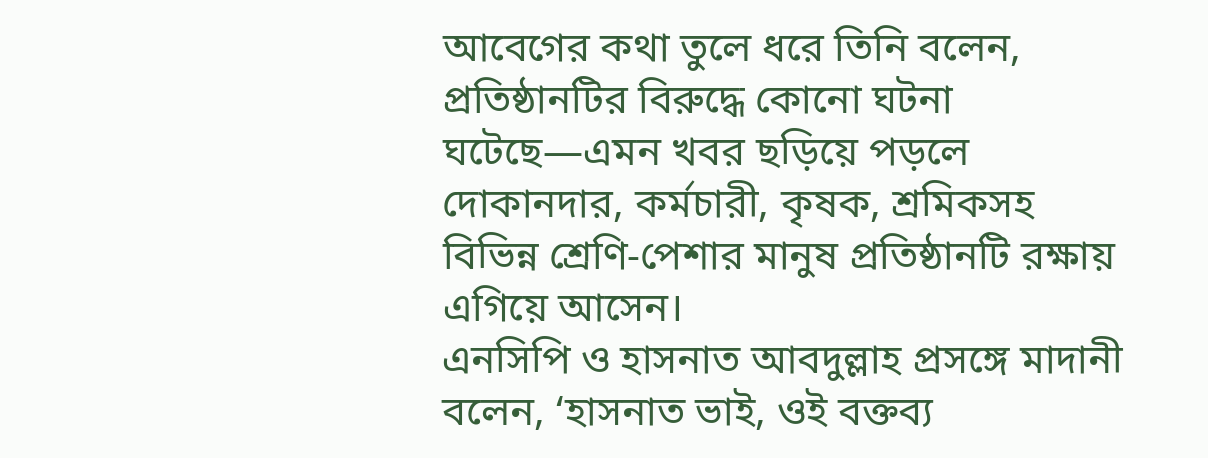আবেগের কথা তুলে ধরে তিনি বলেন, প্রতিষ্ঠানটির বিরুদ্ধে কোনো ঘটনা ঘটেছে—এমন খবর ছড়িয়ে পড়লে দোকানদার, কর্মচারী, কৃষক, শ্রমিকসহ বিভিন্ন শ্রেণি-পেশার মানুষ প্রতিষ্ঠানটি রক্ষায় এগিয়ে আসেন।
এনসিপি ও হাসনাত আবদুল্লাহ প্রসঙ্গে মাদানী বলেন, ‘হাসনাত ভাই, ওই বক্তব্য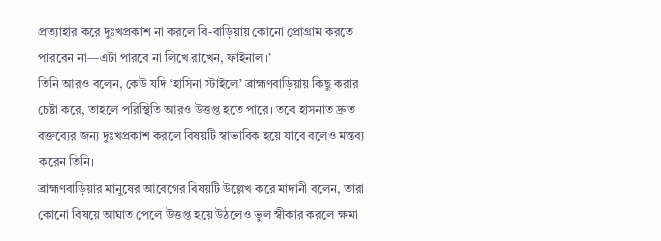প্রত্যাহার করে দুঃখপ্রকাশ না করলে বি-বাড়িয়ায় কোনো প্রোগ্রাম করতে পারবেন না—এটা পারবে না লিখে রাখেন, ফাইনাল।’
তিনি আরও বলেন, কেউ যদি ‘হাসিনা স্টাইলে’ ব্রাহ্মণবাড়িয়ায় কিছু করার চেষ্টা করে, তাহলে পরিস্থিতি আরও উত্তপ্ত হতে পারে। তবে হাসনাত দ্রুত বক্তব্যের জন্য দুঃখপ্রকাশ করলে বিষয়টি স্বাভাবিক হয়ে যাবে বলেও মন্তব্য করেন তিনি।
ব্রাহ্মণবাড়িয়ার মানুষের আবেগের বিষয়টি উল্লেখ করে মাদানী বলেন, তারা কোনো বিষয়ে আঘাত পেলে উত্তপ্ত হয়ে উঠলেও ভুল স্বীকার করলে ক্ষমা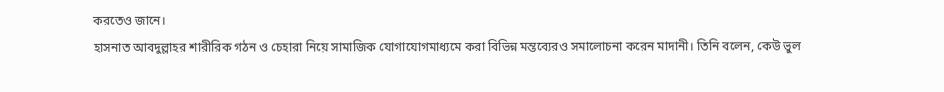করতেও জানে।
হাসনাত আবদুল্লাহর শারীরিক গঠন ও চেহারা নিয়ে সামাজিক যোগাযোগমাধ্যমে করা বিভিন্ন মন্তব্যেরও সমালোচনা করেন মাদানী। তিনি বলেন, কেউ ভুল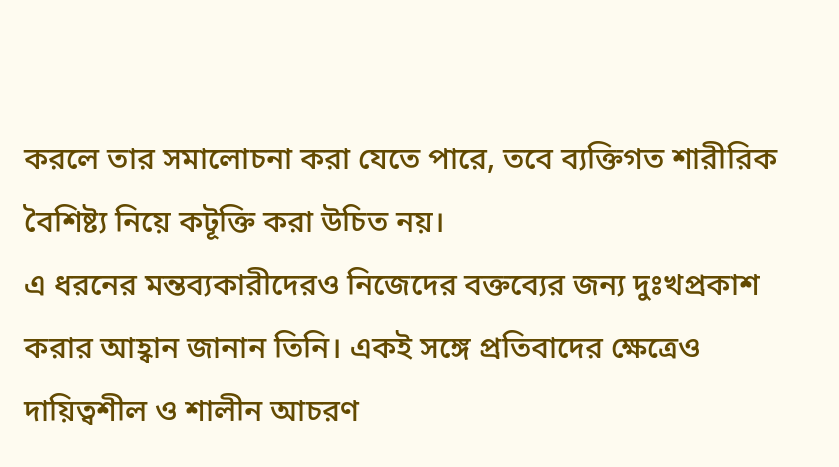করলে তার সমালোচনা করা যেতে পারে, তবে ব্যক্তিগত শারীরিক বৈশিষ্ট্য নিয়ে কটূক্তি করা উচিত নয়।
এ ধরনের মন্তব্যকারীদেরও নিজেদের বক্তব্যের জন্য দুঃখপ্রকাশ করার আহ্বান জানান তিনি। একই সঙ্গে প্রতিবাদের ক্ষেত্রেও দায়িত্বশীল ও শালীন আচরণ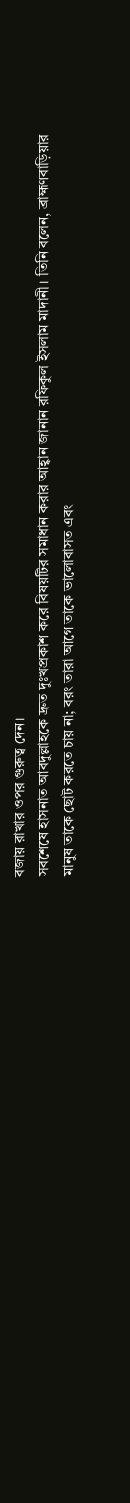বজায় রাখার ওপর গুরুত্ব দেন।
সবশেষে হাসনাত আবদুল্লাহকে দ্রুত দুঃখপ্রকাশ করে বিষয়টির সমাধান করার আহ্বান জানান রফিকুল ইসলাম মাদানী। তিনি বলেন, ব্রাহ্মণবাড়িয়ার মানুষ তাকে ছোট করতে চায় না; বরং তারা আগে তাকে ভালোবাসত এবং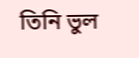তিনি ভুল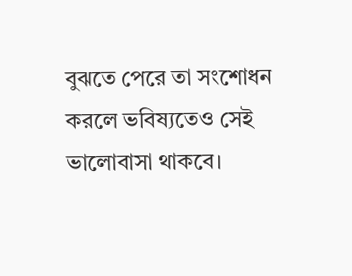বুঝতে পেরে তা সংশোধন করলে ভবিষ্যতেও সেই ভালোবাসা থাকবে।